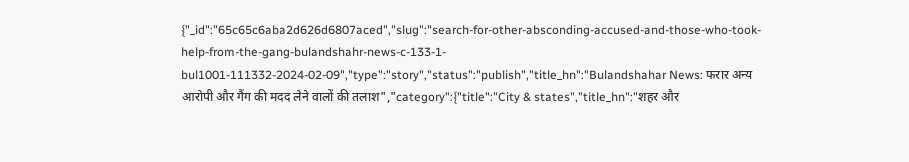{"_id":"65c65c6aba2d626d6807aced","slug":"search-for-other-absconding-accused-and-those-who-took-help-from-the-gang-bulandshahr-news-c-133-1-bul1001-111332-2024-02-09","type":"story","status":"publish","title_hn":"Bulandshahar News: फरार अन्य आरोपी और गैंग की मदद लेने वालों की तलाश","category":{"title":"City & states","title_hn":"शहर और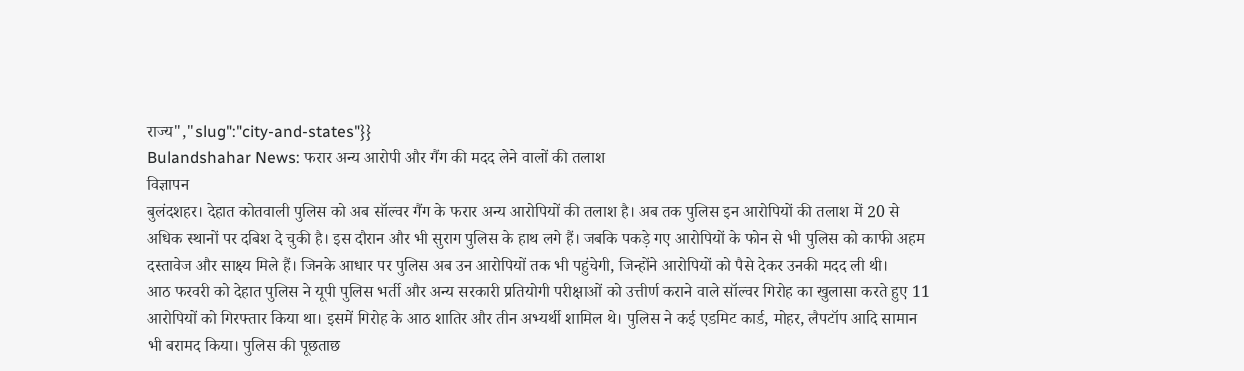राज्य","slug":"city-and-states"}}
Bulandshahar News: फरार अन्य आरोपी और गैंग की मदद लेने वालों की तलाश
विज्ञापन
बुलंदशहर। देहात कोतवाली पुलिस को अब सॉल्वर गैंग के फरार अन्य आरोपियों की तलाश है। अब तक पुलिस इन आरोपियों की तलाश में 20 से अधिक स्थानों पर दबिश दे चुकी है। इस दौरान और भी सुराग पुलिस के हाथ लगे हैं। जबकि पकड़े गए आरोपियों के फोन से भी पुलिस को काफी अहम दस्तावेज और साक्ष्य मिले हैं। जिनके आधार पर पुलिस अब उन आरोपियों तक भी पहुंचेगी, जिन्होंने आरोपियों को पैसे देकर उनकी मदद ली थी।
आठ फरवरी को देहात पुलिस ने यूपी पुलिस भर्ती और अन्य सरकारी प्रतियोगी परीक्षाओं को उत्तीर्ण कराने वाले सॉल्वर गिरोह का खुलासा करते हुए 11 आरोपियों को गिरफ्तार किया था। इसमें गिरोह के आठ शातिर और तीन अभ्यर्थी शामिल थे। पुलिस ने कई एडमिट कार्ड, मोहर, लैपटॉप आदि सामान भी बरामद किया। पुलिस की पूछताछ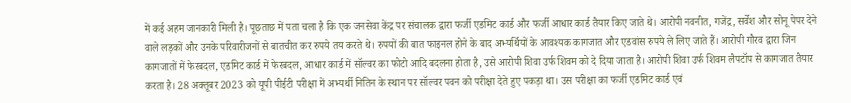में कई अहम जानकारी मिली है। पूछताछ में पता चला है कि एक जनसेवा केंद्र पर संचालक द्वारा फर्जी एडमिट कार्ड और फर्जी आधार कार्ड तैयार किए जाते थे। आरोपी नवनीत, गजेंद्र, सर्वेश और सोनू पेपर देने वाले लड़कों और उनके परिवारीजनों से बातचीत कर रुपये तय करते थे। रुपयों की बात फाइनल होने के बाद अभ्यर्थियों के आवश्यक कागजात और एडवांस रुपये ले लिए जाते हैं। आरोपी गौरव द्वारा जिन कागजातों में फेरबदल, एडमिट कार्ड में फेरबदल, आधार कार्ड में सॉल्वर का फोटो आदि बदलना होता है, उसे आरोपी शिवा उर्फ शिवम को दे दिया जाता है। आरोपी शिवा उर्फ शिवम लैपटॉप से कागजात तैयार करता है। 28 अक्तूबर 2023 को यूपी पीईटी परीक्षा में अभ्यर्थी नितिन के स्थान पर सॉल्वर पवन को परीक्षा देते हुए पकड़ा था। उस परीक्षा का फर्जी एडमिट कार्ड एवं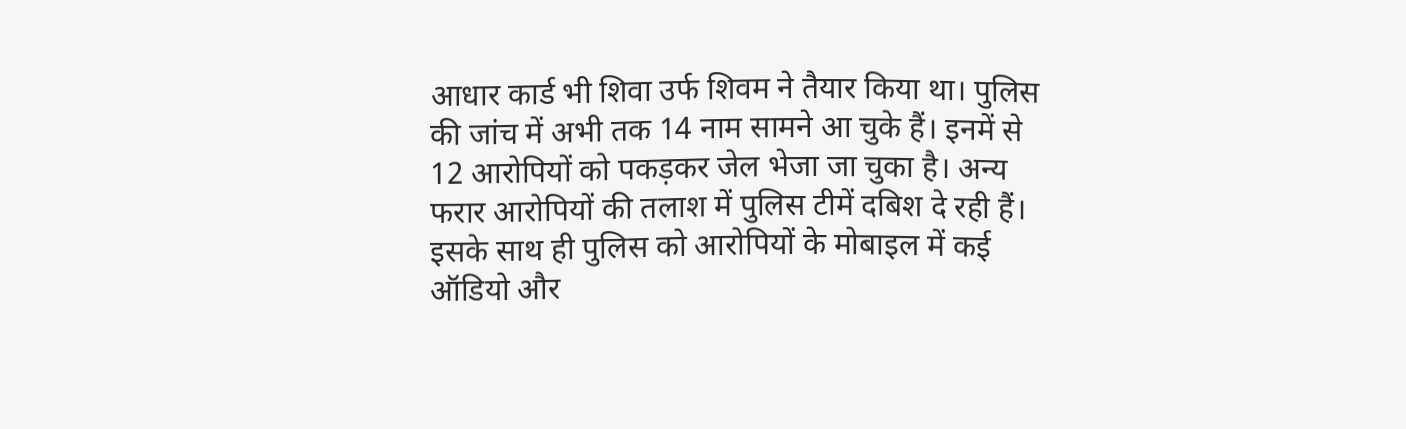आधार कार्ड भी शिवा उर्फ शिवम ने तैयार किया था। पुलिस की जांच में अभी तक 14 नाम सामने आ चुके हैं। इनमें से 12 आरोपियों को पकड़कर जेल भेजा जा चुका है। अन्य फरार आरोपियों की तलाश में पुलिस टीमें दबिश दे रही हैं। इसके साथ ही पुलिस को आरोपियों के मोबाइल में कई ऑडियो और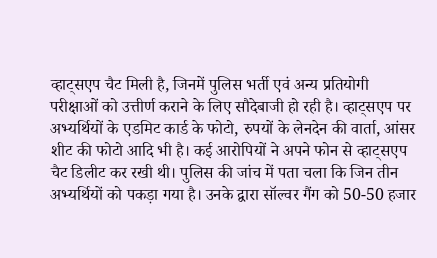व्हाट्सएप चैट मिली है, जिनमें पुलिस भर्ती एवं अन्य प्रतियोगी परीक्षाओं को उत्तीर्ण कराने के लिए सौदेबाजी हो रही है। व्हाट्सएप पर अभ्यर्थियों के एडमिट कार्ड के फोटो, रुपयों के लेनदेन की वार्ता, आंसर शीट की फोटो आदि भी है। कई आरोपियों ने अपने फोन से व्हाट्सएप चैट डिलीट कर रखी थी। पुलिस की जांच में पता चला कि जिन तीन अभ्यर्थियों को पकड़ा गया है। उनके द्वारा सॉल्वर गैंग को 50-50 हजार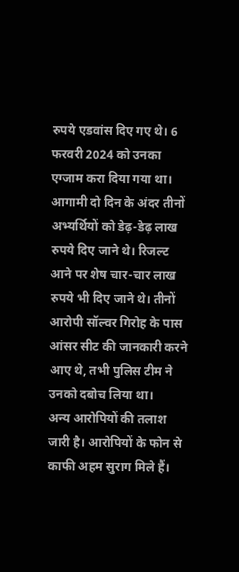रुपये एडवांस दिए गए थे। 6 फरवरी 2024 को उनका एग्जाम करा दिया गया था। आगामी दो दिन के अंदर तीनों अभ्यर्थियों को डेढ़-डेढ़ लाख रुपये दिए जाने थे। रिजल्ट आने पर शेष चार-चार लाख रुपये भी दिए जाने थे। तीनों आरोपी सॉल्वर गिरोह के पास आंसर सीट की जानकारी करने आए थे, तभी पुलिस टीम ने उनको दबोच लिया था।
अन्य आरोपियों की तलाश जारी है। आरोपियों के फोन से काफी अहम सुराग मिले हैं।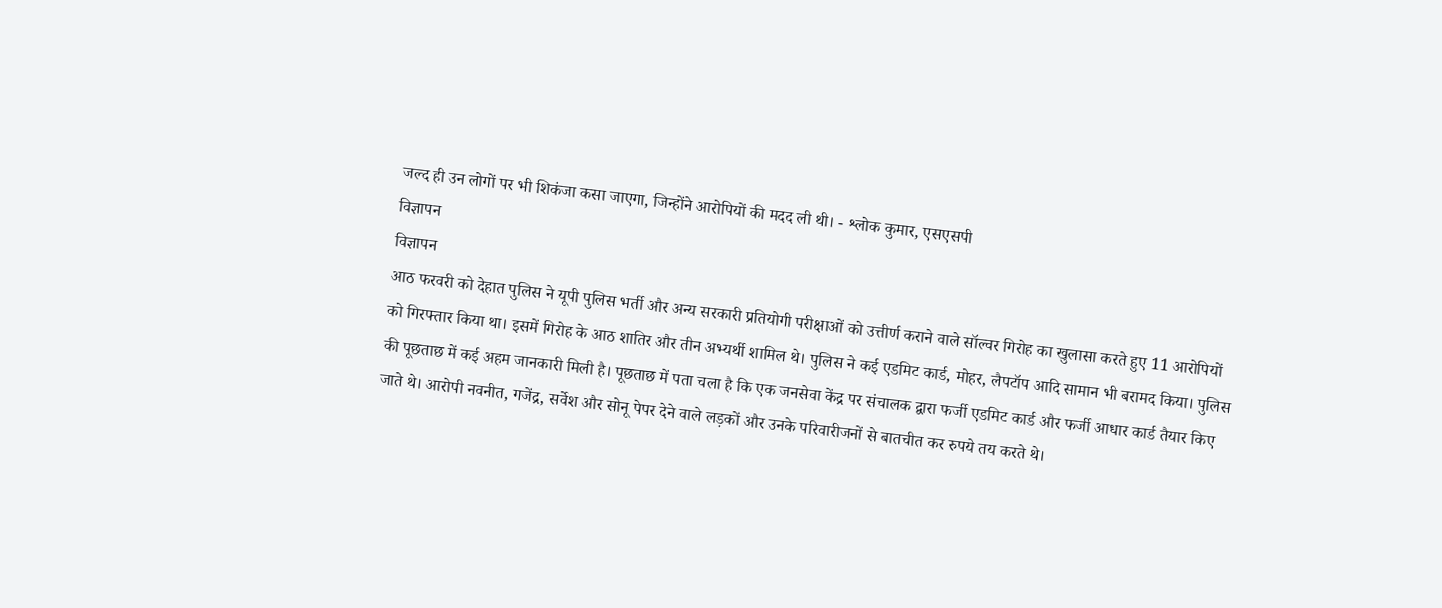जल्द ही उन लोगों पर भी शिकंजा कसा जाएगा, जिन्होंने आरोपियों की मदद ली थी। - श्लोक कुमार, एसएसपी
विज्ञापन
विज्ञापन
आठ फरवरी को देहात पुलिस ने यूपी पुलिस भर्ती और अन्य सरकारी प्रतियोगी परीक्षाओं को उत्तीर्ण कराने वाले सॉल्वर गिरोह का खुलासा करते हुए 11 आरोपियों को गिरफ्तार किया था। इसमें गिरोह के आठ शातिर और तीन अभ्यर्थी शामिल थे। पुलिस ने कई एडमिट कार्ड, मोहर, लैपटॉप आदि सामान भी बरामद किया। पुलिस की पूछताछ में कई अहम जानकारी मिली है। पूछताछ में पता चला है कि एक जनसेवा केंद्र पर संचालक द्वारा फर्जी एडमिट कार्ड और फर्जी आधार कार्ड तैयार किए जाते थे। आरोपी नवनीत, गजेंद्र, सर्वेश और सोनू पेपर देने वाले लड़कों और उनके परिवारीजनों से बातचीत कर रुपये तय करते थे।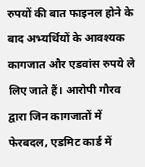रुपयों की बात फाइनल होने के बाद अभ्यर्थियों के आवश्यक कागजात और एडवांस रुपये ले लिए जाते हैं। आरोपी गौरव द्वारा जिन कागजातों में फेरबदल, एडमिट कार्ड में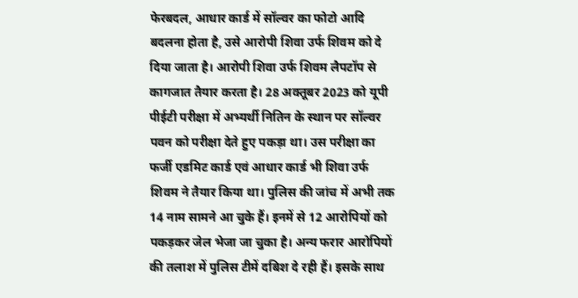फेरबदल, आधार कार्ड में सॉल्वर का फोटो आदि बदलना होता है, उसे आरोपी शिवा उर्फ शिवम को दे दिया जाता है। आरोपी शिवा उर्फ शिवम लैपटॉप से कागजात तैयार करता है। 28 अक्तूबर 2023 को यूपी पीईटी परीक्षा में अभ्यर्थी नितिन के स्थान पर सॉल्वर पवन को परीक्षा देते हुए पकड़ा था। उस परीक्षा का फर्जी एडमिट कार्ड एवं आधार कार्ड भी शिवा उर्फ शिवम ने तैयार किया था। पुलिस की जांच में अभी तक 14 नाम सामने आ चुके हैं। इनमें से 12 आरोपियों को पकड़कर जेल भेजा जा चुका है। अन्य फरार आरोपियों की तलाश में पुलिस टीमें दबिश दे रही हैं। इसके साथ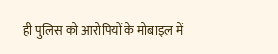ही पुलिस को आरोपियों के मोबाइल में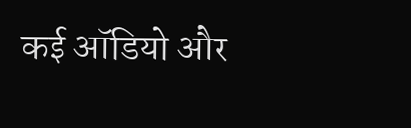कई ऑडियो और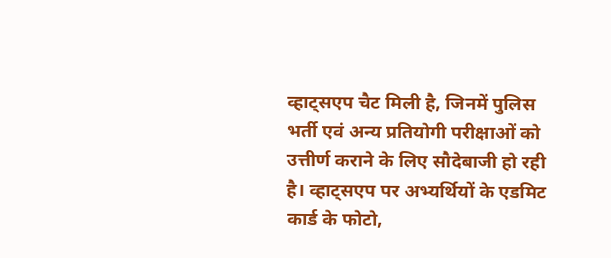व्हाट्सएप चैट मिली है, जिनमें पुलिस भर्ती एवं अन्य प्रतियोगी परीक्षाओं को उत्तीर्ण कराने के लिए सौदेबाजी हो रही है। व्हाट्सएप पर अभ्यर्थियों के एडमिट कार्ड के फोटो,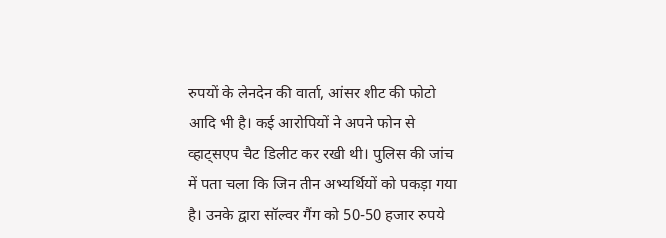रुपयों के लेनदेन की वार्ता, आंसर शीट की फोटो आदि भी है। कई आरोपियों ने अपने फोन से व्हाट्सएप चैट डिलीट कर रखी थी। पुलिस की जांच में पता चला कि जिन तीन अभ्यर्थियों को पकड़ा गया है। उनके द्वारा सॉल्वर गैंग को 50-50 हजार रुपये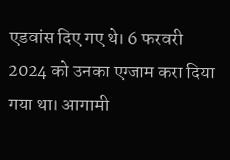एडवांस दिए गए थे। 6 फरवरी 2024 को उनका एग्जाम करा दिया गया था। आगामी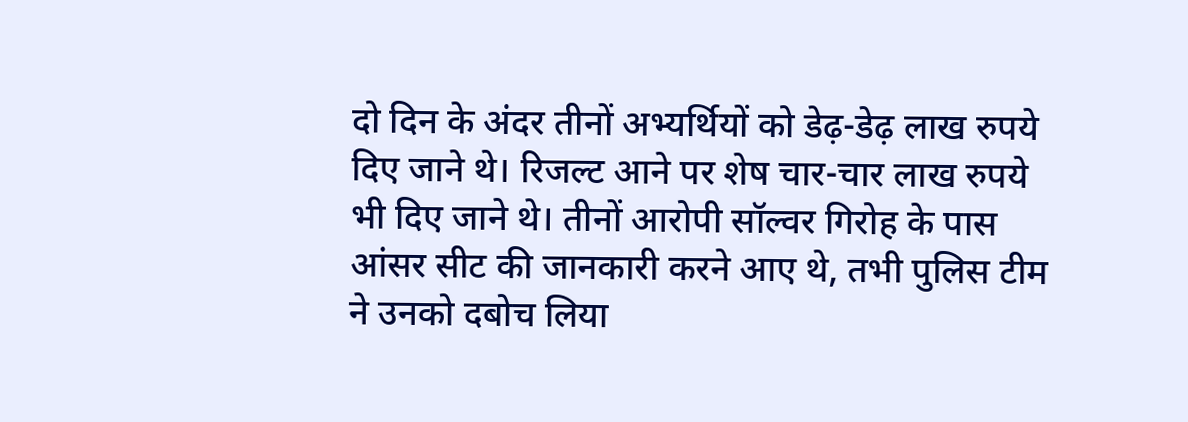दो दिन के अंदर तीनों अभ्यर्थियों को डेढ़-डेढ़ लाख रुपये दिए जाने थे। रिजल्ट आने पर शेष चार-चार लाख रुपये भी दिए जाने थे। तीनों आरोपी सॉल्वर गिरोह के पास आंसर सीट की जानकारी करने आए थे, तभी पुलिस टीम ने उनको दबोच लिया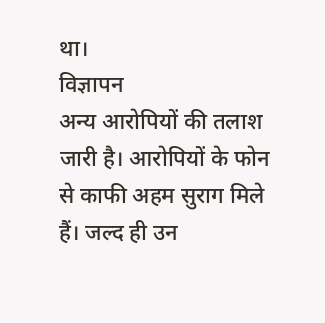था।
विज्ञापन
अन्य आरोपियों की तलाश जारी है। आरोपियों के फोन से काफी अहम सुराग मिले हैं। जल्द ही उन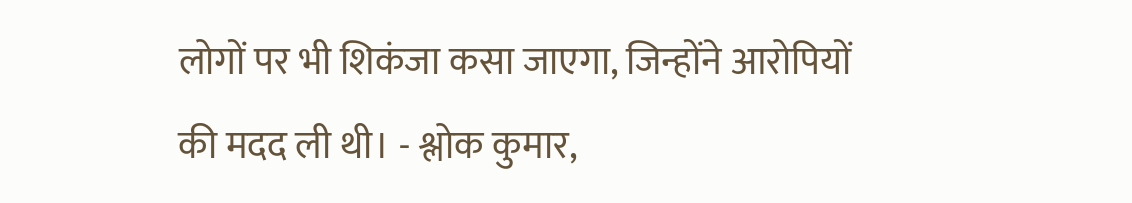लोगों पर भी शिकंजा कसा जाएगा, जिन्होंने आरोपियों की मदद ली थी। - श्लोक कुमार,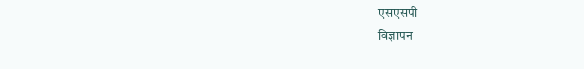एसएसपी
विज्ञापन